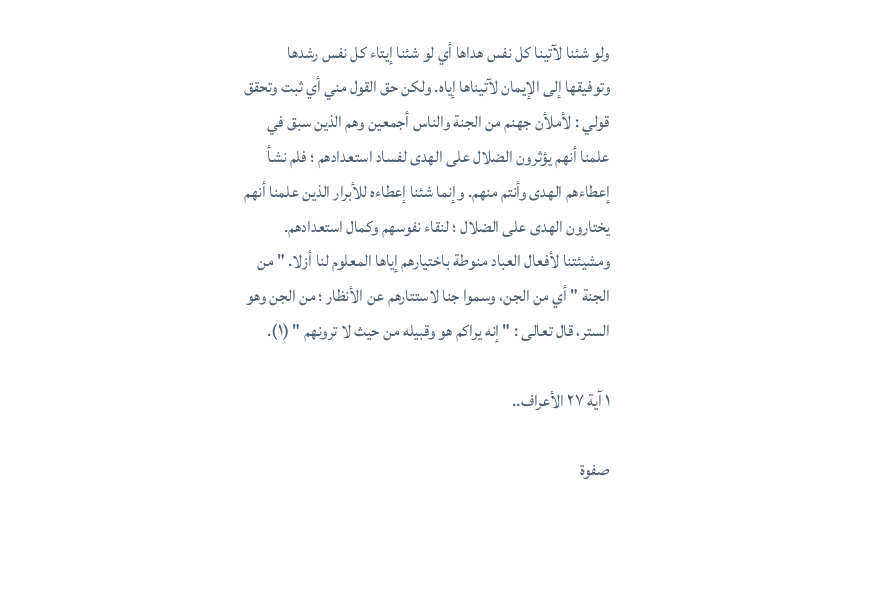ولو شئنا لآتينا كل نفس هداها أي لو شئنا إيتاء كل نفس رشدها وتوفيقها إلى الإيمان لآتيناها إياه. ولكن حق القول مني أي ثبت وتحقق قولي : لأملأن جهنم من الجنة والناس أجمعين وهم الذين سبق في علمنا أنهم يؤثرون الضلال على الهدى لفساد استعدادهم ؛ فلم نشأ إعطاءهم الهدى وأنتم منهم. وإنما شئنا إعطاءه للأبرار الذين علمنا أنهم يختارون الهدى على الضلال ؛ لنقاء نفوسهم وكمال استعدادهم. ومشيئتنا لأفعال العباد منوطة باختيارهم إياها المعلوم لنا أزلا. " من الجنة " أي من الجن، وسموا جنا لاستتارهم عن الأنظار ؛ من الجن وهو الستر، قال تعالى : " إنه يراكم هو وقبيله من حيث لا ترونهم " (١).

١ آية ٢٧ الأعراف..

صفوة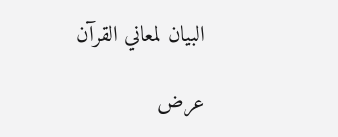البيان لمعاني القرآن

عرض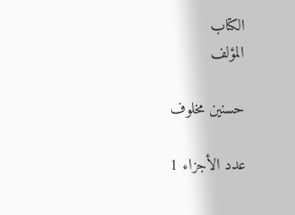الكتاب
المؤلف

حسنين مخلوف

عدد الأجزاء 1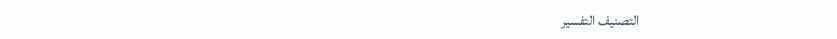التصنيف التفسير